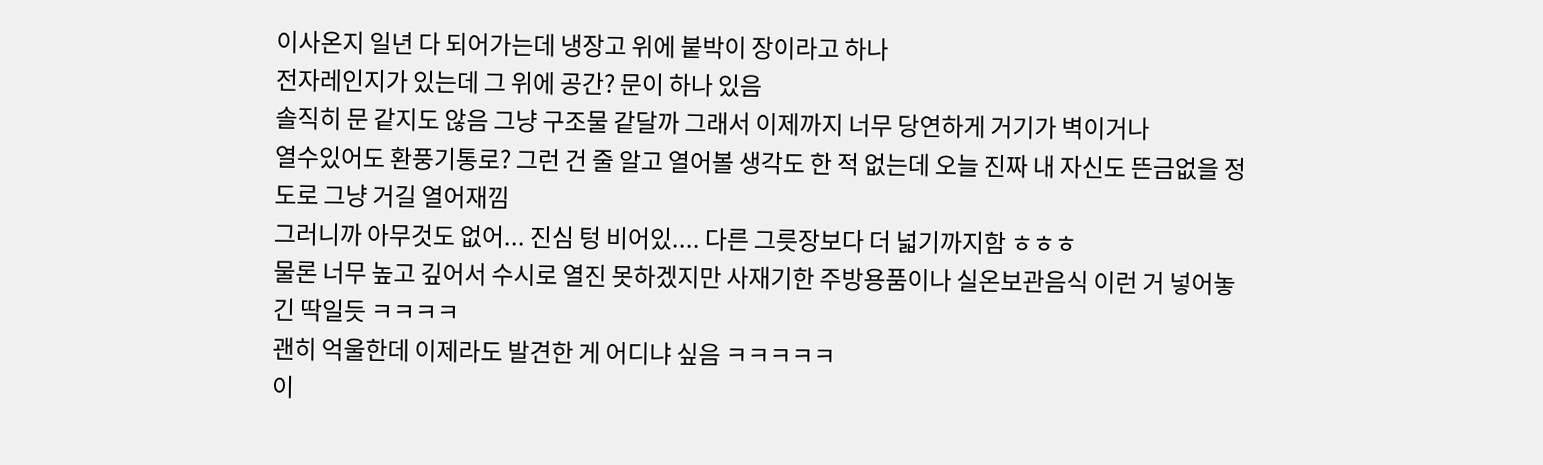이사온지 일년 다 되어가는데 냉장고 위에 붙박이 장이라고 하나
전자레인지가 있는데 그 위에 공간? 문이 하나 있음
솔직히 문 같지도 않음 그냥 구조물 같달까 그래서 이제까지 너무 당연하게 거기가 벽이거나
열수있어도 환풍기통로? 그런 건 줄 알고 열어볼 생각도 한 적 없는데 오늘 진짜 내 자신도 뜬금없을 정도로 그냥 거길 열어재낌
그러니까 아무것도 없어... 진심 텅 비어있.... 다른 그릇장보다 더 넓기까지함 ㅎㅎㅎ
물론 너무 높고 깊어서 수시로 열진 못하겠지만 사재기한 주방용품이나 실온보관음식 이런 거 넣어놓긴 딱일듯 ㅋㅋㅋㅋ
괜히 억울한데 이제라도 발견한 게 어디냐 싶음 ㅋㅋㅋㅋㅋ
이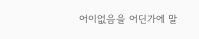어이없음을 어딘가에 말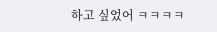하고 싶었어 ㅋㅋㅋㅋ